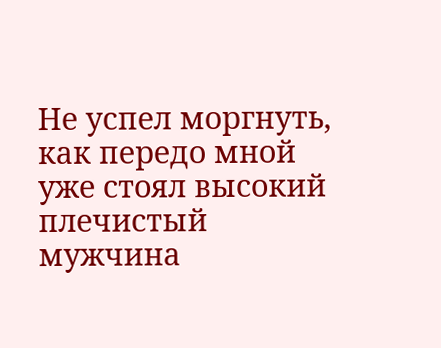Не успел моргнуть, как передо мной уже стоял высокий плечистый мужчина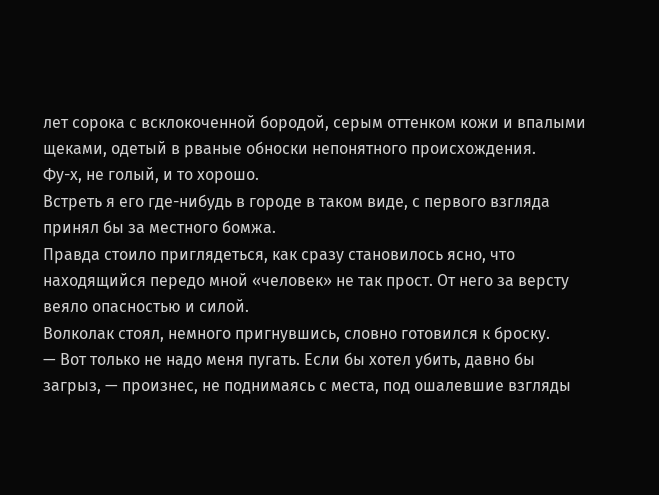лет сорока с всклокоченной бородой, серым оттенком кожи и впалыми щеками, одетый в рваные обноски непонятного происхождения.
Фу-х, не голый, и то хорошо.
Встреть я его где-нибудь в городе в таком виде, с первого взгляда принял бы за местного бомжа.
Правда стоило приглядеться, как сразу становилось ясно, что находящийся передо мной «человек» не так прост. От него за версту веяло опасностью и силой.
Волколак стоял, немного пригнувшись, словно готовился к броску.
— Вот только не надо меня пугать. Если бы хотел убить, давно бы загрыз, — произнес, не поднимаясь с места, под ошалевшие взгляды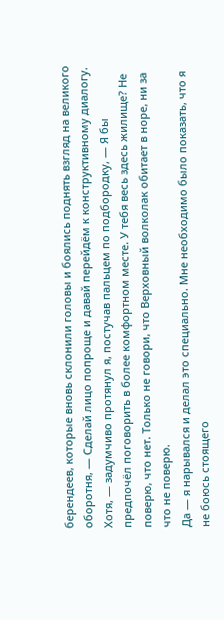берендеев, которые вновь склонили головы и боялись поднять взгляд на великого оборотня, — Сделай лицо попроще и давай перейдём к конструктивному диалогу. Хотя, — задумчиво протянул я, постучав пальцем по подбородку, — Я бы предпочёл поговорить в более комфортном месте. У тебя весь здесь жилище? Не поверю, что нет. Только не говори, что Верховный волколак обитает в норе, ни за что не поверю.
Да — я нарывался и делал это специально. Мне необходимо было показать, что я не боюсь стоящего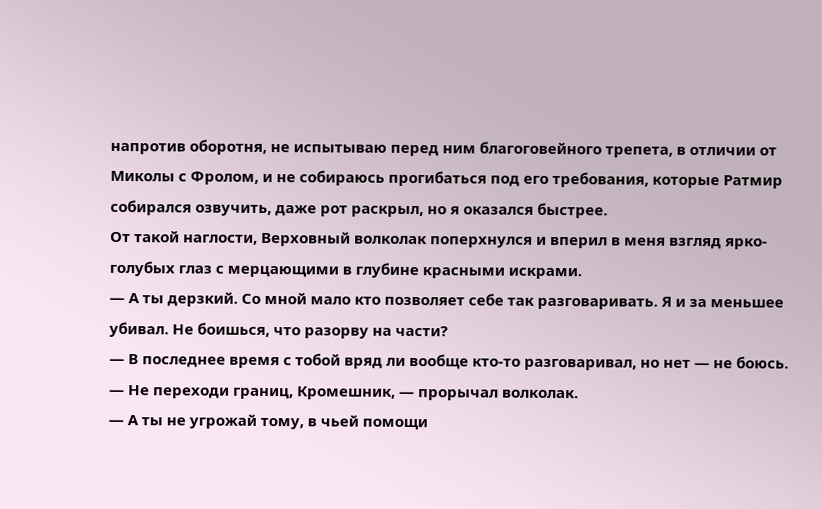напротив оборотня, не испытываю перед ним благоговейного трепета, в отличии от Миколы с Фролом, и не собираюсь прогибаться под его требования, которые Ратмир собирался озвучить, даже рот раскрыл, но я оказался быстрее.
От такой наглости, Верховный волколак поперхнулся и вперил в меня взгляд ярко-голубых глаз с мерцающими в глубине красными искрами.
— А ты дерзкий. Со мной мало кто позволяет себе так разговаривать. Я и за меньшее убивал. Не боишься, что разорву на части?
— В последнее время с тобой вряд ли вообще кто-то разговаривал, но нет — не боюсь.
— Не переходи границ, Кромешник, — прорычал волколак.
— А ты не угрожай тому, в чьей помощи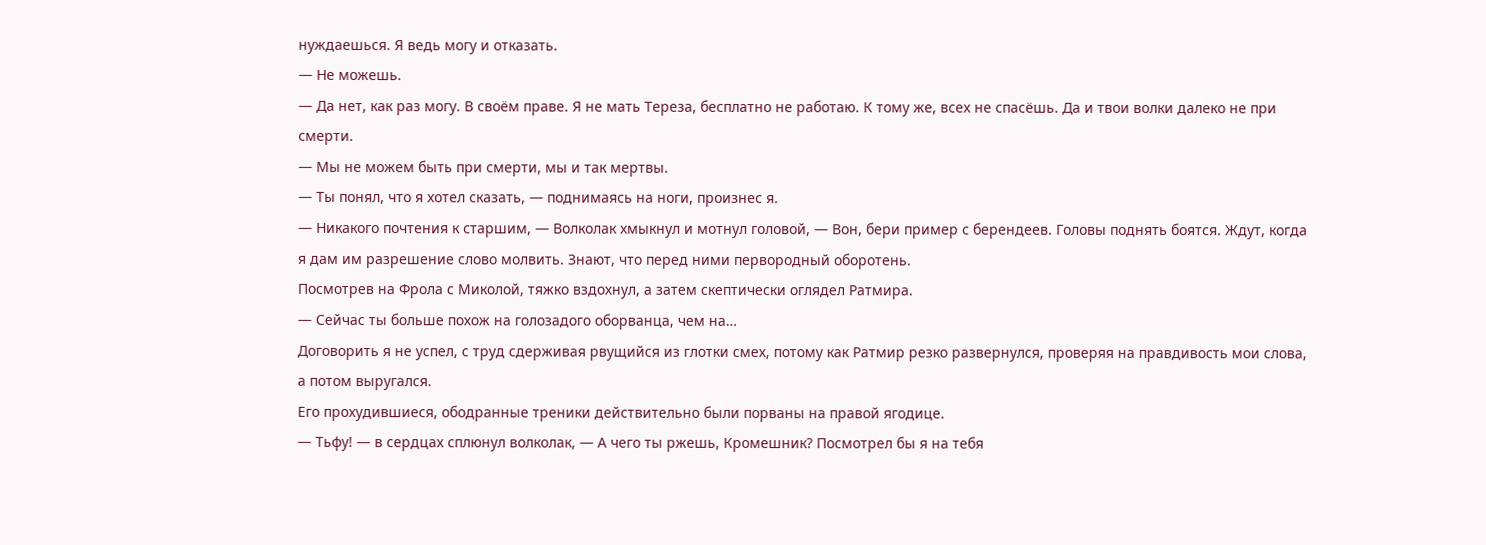нуждаешься. Я ведь могу и отказать.
— Не можешь.
— Да нет, как раз могу. В своём праве. Я не мать Тереза, бесплатно не работаю. К тому же, всех не спасёшь. Да и твои волки далеко не при смерти.
— Мы не можем быть при смерти, мы и так мертвы.
— Ты понял, что я хотел сказать, — поднимаясь на ноги, произнес я.
— Никакого почтения к старшим, — Волколак хмыкнул и мотнул головой, — Вон, бери пример с берендеев. Головы поднять боятся. Ждут, когда я дам им разрешение слово молвить. Знают, что перед ними первородный оборотень.
Посмотрев на Фрола с Миколой, тяжко вздохнул, а затем скептически оглядел Ратмира.
— Сейчас ты больше похож на голозадого оборванца, чем на…
Договорить я не успел, с труд сдерживая рвущийся из глотки смех, потому как Ратмир резко развернулся, проверяя на правдивость мои слова, а потом выругался.
Его прохудившиеся, ободранные треники действительно были порваны на правой ягодице.
— Тьфу! — в сердцах сплюнул волколак, — А чего ты ржешь, Кромешник? Посмотрел бы я на тебя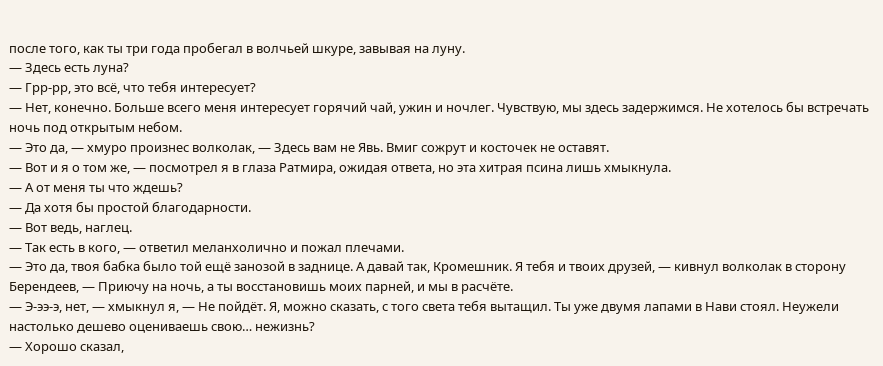после того, как ты три года пробегал в волчьей шкуре, завывая на луну.
— Здесь есть луна?
— Грр-рр, это всё, что тебя интересует?
— Нет, конечно. Больше всего меня интересует горячий чай, ужин и ночлег. Чувствую, мы здесь задержимся. Не хотелось бы встречать ночь под открытым небом.
— Это да, — хмуро произнес волколак, — Здесь вам не Явь. Вмиг сожрут и косточек не оставят.
— Вот и я о том же, — посмотрел я в глаза Ратмира, ожидая ответа, но эта хитрая псина лишь хмыкнула.
— А от меня ты что ждешь?
— Да хотя бы простой благодарности.
— Вот ведь, наглец.
— Так есть в кого, — ответил меланхолично и пожал плечами.
— Это да, твоя бабка было той ещё занозой в заднице. А давай так, Кромешник. Я тебя и твоих друзей, — кивнул волколак в сторону Берендеев, — Приючу на ночь, а ты восстановишь моих парней, и мы в расчёте.
— Э-ээ-э, нет, — хмыкнул я, — Не пойдёт. Я, можно сказать, с того света тебя вытащил. Ты уже двумя лапами в Нави стоял. Неужели настолько дешево оцениваешь свою… нежизнь?
— Хорошо сказал,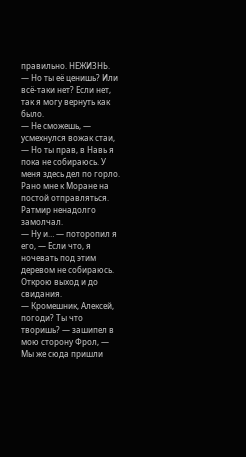правильно. НЕЖИЗНЬ.
— Но ты её ценишь? Или всё-таки нет? Если нет, так я могу вернуть как было.
— Не сможешь, — усмехнулся вожак стаи, — Но ты прав, в Навь я пока не собираюсь. У меня здесь дел по горло. Рано мне к Моране на постой отправляться.
Ратмир ненадолго замолчал.
— Ну и… — поторопил я его, — Если что, я ночевать под этим деревом не собираюсь. Открою выход и до свидания.
— Кромешник, Алексей, погоди? Ты что творишь? — зашипел в мою сторону Фрол, — Мы же сюда пришли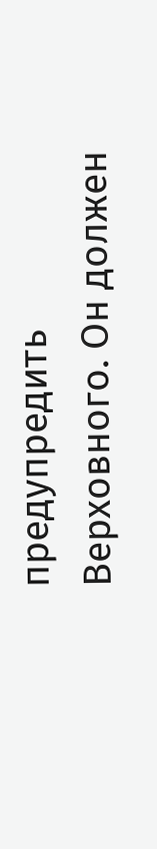предупредить Верховного. Он должен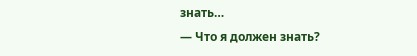знать…
— Что я должен знать?